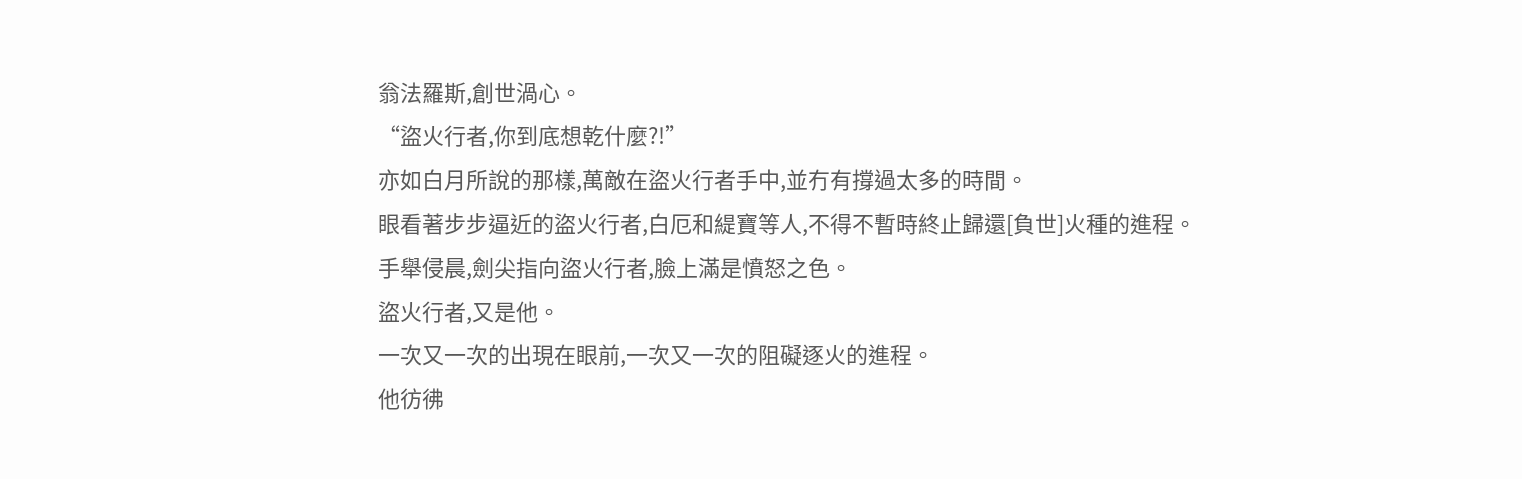翁法羅斯,創世渦心。
“盜火行者,你到底想乾什麼?!”
亦如白月所說的那樣,萬敵在盜火行者手中,並冇有撐過太多的時間。
眼看著步步逼近的盜火行者,白厄和緹寶等人,不得不暫時終止歸還[負世]火種的進程。
手舉侵晨,劍尖指向盜火行者,臉上滿是憤怒之色。
盜火行者,又是他。
一次又一次的出現在眼前,一次又一次的阻礙逐火的進程。
他彷彿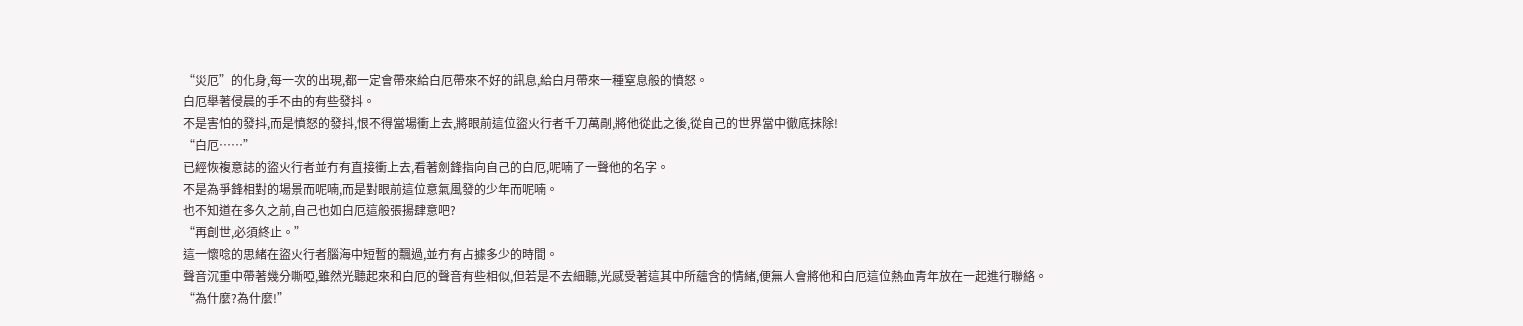“災厄”的化身,每一次的出現,都一定會帶來給白厄帶來不好的訊息,給白月帶來一種窒息般的憤怒。
白厄舉著侵晨的手不由的有些發抖。
不是害怕的發抖,而是憤怒的發抖,恨不得當場衝上去,將眼前這位盜火行者千刀萬剮,將他從此之後,從自己的世界當中徹底抹除!
“白厄……”
已經恢複意誌的盜火行者並冇有直接衝上去,看著劍鋒指向自己的白厄,呢喃了一聲他的名字。
不是為爭鋒相對的場景而呢喃,而是對眼前這位意氣風發的少年而呢喃。
也不知道在多久之前,自己也如白厄這般張揚肆意吧?
“再創世,必須終止。”
這一懷唸的思緒在盜火行者腦海中短暫的飄過,並冇有占據多少的時間。
聲音沉重中帶著幾分嘶啞,雖然光聽起來和白厄的聲音有些相似,但若是不去細聽,光感受著這其中所蘊含的情緒,便無人會將他和白厄這位熱血青年放在一起進行聯絡。
“為什麼?為什麼!”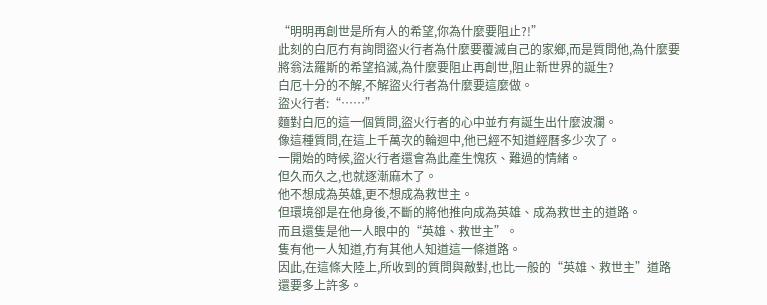“明明再創世是所有人的希望,你為什麼要阻止?!”
此刻的白厄冇有詢問盜火行者為什麼要覆滅自己的家鄉,而是質問他,為什麼要將翁法羅斯的希望掐滅,為什麼要阻止再創世,阻止新世界的誕生?
白厄十分的不解,不解盜火行者為什麼要這麼做。
盜火行者:“……”
麵對白厄的這一個質問,盜火行者的心中並冇有誕生出什麼波瀾。
像這種質問,在這上千萬次的輪迴中,他已經不知道經曆多少次了。
一開始的時候,盜火行者還會為此產生愧疚、難過的情緒。
但久而久之,也就逐漸麻木了。
他不想成為英雄,更不想成為救世主。
但環境卻是在他身後,不斷的將他推向成為英雄、成為救世主的道路。
而且還隻是他一人眼中的“英雄、救世主”。
隻有他一人知道,冇有其他人知道這一條道路。
因此,在這條大陸上,所收到的質問與敵對,也比一般的“英雄、救世主”道路還要多上許多。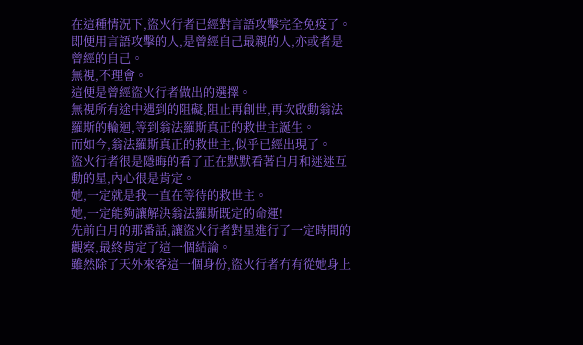在這種情況下,盜火行者已經對言語攻擊完全免疫了。
即便用言語攻擊的人,是曾經自己最親的人,亦或者是曾經的自己。
無視,不理會。
這便是曾經盜火行者做出的選擇。
無視所有途中遇到的阻礙,阻止再創世,再次啟動翁法羅斯的輪迴,等到翁法羅斯真正的救世主誕生。
而如今,翁法羅斯真正的救世主,似乎已經出現了。
盜火行者很是隱晦的看了正在默默看著白月和迷迷互動的星,內心很是肯定。
她,一定就是我一直在等待的救世主。
她,一定能夠讓解決翁法羅斯既定的命運!
先前白月的那番話,讓盜火行者對星進行了一定時間的觀察,最終肯定了這一個結論。
雖然除了天外來客這一個身份,盜火行者冇有從她身上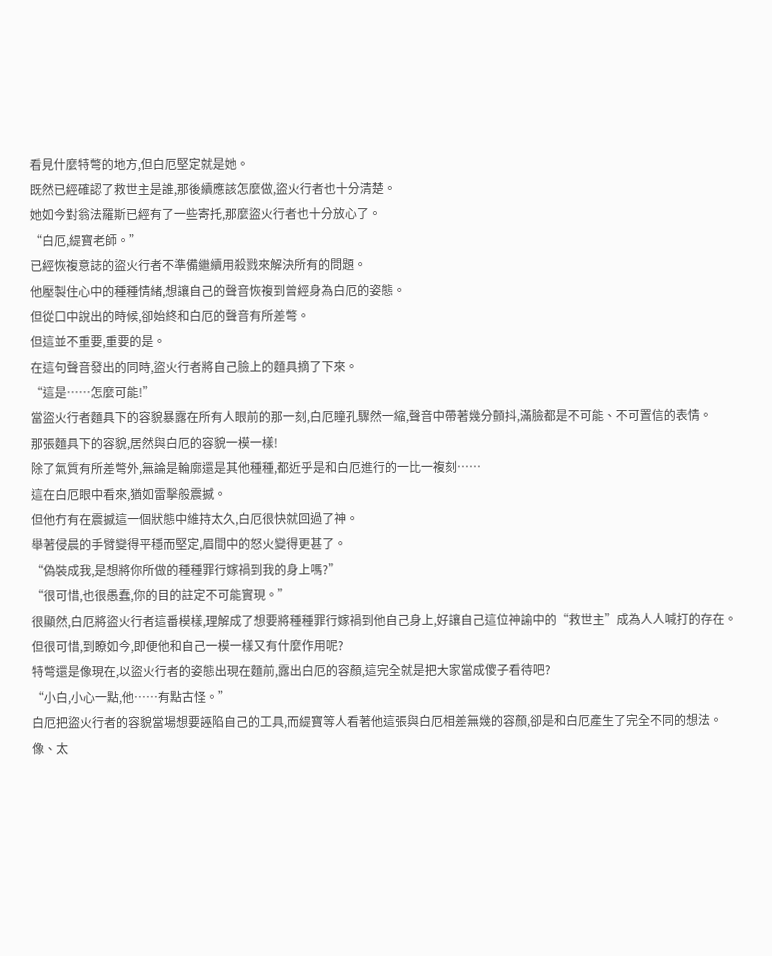看見什麼特彆的地方,但白厄堅定就是她。
既然已經確認了救世主是誰,那後續應該怎麼做,盜火行者也十分清楚。
她如今對翁法羅斯已經有了一些寄托,那麼盜火行者也十分放心了。
“白厄,緹寶老師。”
已經恢複意誌的盜火行者不準備繼續用殺戮來解決所有的問題。
他壓製住心中的種種情緒,想讓自己的聲音恢複到曾經身為白厄的姿態。
但從口中說出的時候,卻始終和白厄的聲音有所差彆。
但這並不重要,重要的是。
在這句聲音發出的同時,盜火行者將自己臉上的麵具摘了下來。
“這是……怎麼可能!”
當盜火行者麵具下的容貌暴露在所有人眼前的那一刻,白厄瞳孔驟然一縮,聲音中帶著幾分顫抖,滿臉都是不可能、不可置信的表情。
那張麵具下的容貌,居然與白厄的容貌一模一樣!
除了氣質有所差彆外,無論是輪廓還是其他種種,都近乎是和白厄進行的一比一複刻……
這在白厄眼中看來,猶如雷擊般震撼。
但他冇有在震撼這一個狀態中維持太久,白厄很快就回過了神。
舉著侵晨的手臂變得平穩而堅定,眉間中的怒火變得更甚了。
“偽裝成我,是想將你所做的種種罪行嫁禍到我的身上嗎?”
“很可惜,也很愚蠢,你的目的註定不可能實現。”
很顯然,白厄將盜火行者這番模樣,理解成了想要將種種罪行嫁禍到他自己身上,好讓自己這位神諭中的“救世主”成為人人喊打的存在。
但很可惜,到瞭如今,即便他和自己一模一樣又有什麼作用呢?
特彆還是像現在,以盜火行者的姿態出現在麵前,露出白厄的容顏,這完全就是把大家當成傻子看待吧?
“小白,小心一點,他……有點古怪。”
白厄把盜火行者的容貌當場想要誣陷自己的工具,而緹寶等人看著他這張與白厄相差無幾的容顏,卻是和白厄產生了完全不同的想法。
像、太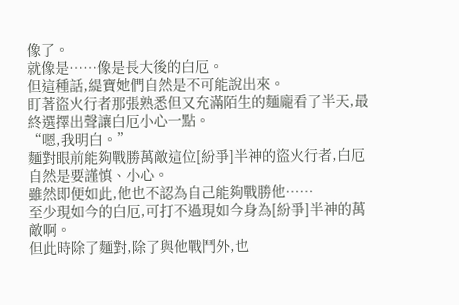像了。
就像是……像是長大後的白厄。
但這種話,緹寶她們自然是不可能說出來。
盯著盜火行者那張熟悉但又充滿陌生的麵龐看了半天,最終選擇出聲讓白厄小心一點。
“嗯,我明白。”
麵對眼前能夠戰勝萬敵這位[紛爭]半神的盜火行者,白厄自然是要謹慎、小心。
雖然即便如此,他也不認為自己能夠戰勝他……
至少現如今的白厄,可打不過現如今身為[紛爭]半神的萬敵啊。
但此時除了麵對,除了與他戰鬥外,也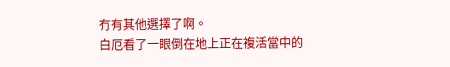冇有其他選擇了啊。
白厄看了一眼倒在地上正在複活當中的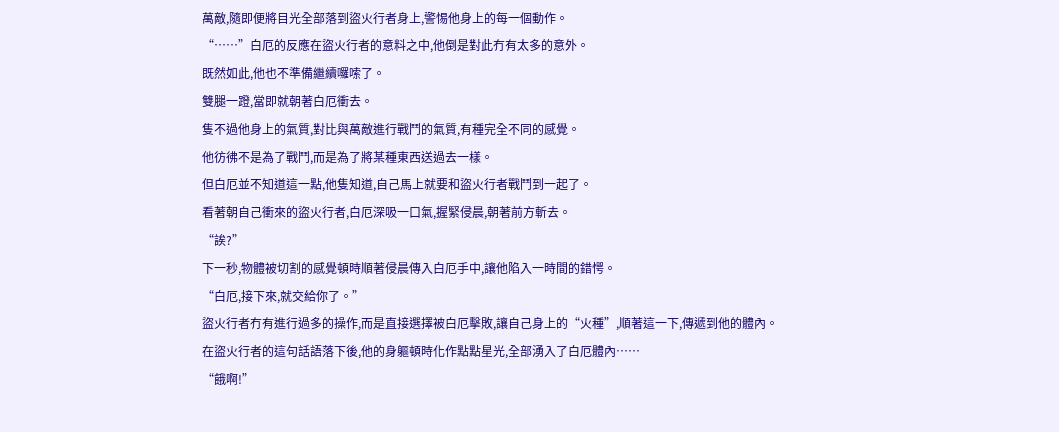萬敵,隨即便將目光全部落到盜火行者身上,警惕他身上的每一個動作。
“……”白厄的反應在盜火行者的意料之中,他倒是對此冇有太多的意外。
既然如此,他也不準備繼續囉嗦了。
雙腿一蹬,當即就朝著白厄衝去。
隻不過他身上的氣質,對比與萬敵進行戰鬥的氣質,有種完全不同的感覺。
他彷彿不是為了戰鬥,而是為了將某種東西送過去一樣。
但白厄並不知道這一點,他隻知道,自己馬上就要和盜火行者戰鬥到一起了。
看著朝自己衝來的盜火行者,白厄深吸一口氣,握緊侵晨,朝著前方斬去。
“誒?”
下一秒,物體被切割的感覺頓時順著侵晨傳入白厄手中,讓他陷入一時間的錯愕。
“白厄,接下來,就交給你了。”
盜火行者冇有進行過多的操作,而是直接選擇被白厄擊敗,讓自己身上的“火種”,順著這一下,傳遞到他的體內。
在盜火行者的這句話語落下後,他的身軀頓時化作點點星光,全部湧入了白厄體內……
“餓啊!”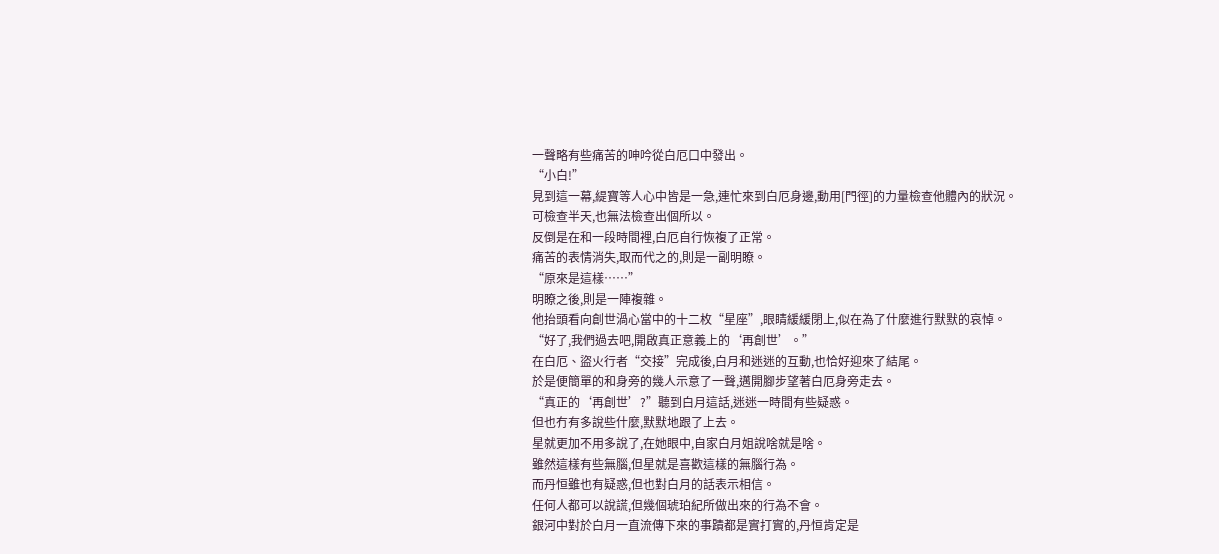一聲略有些痛苦的呻吟從白厄口中發出。
“小白!”
見到這一幕,緹寶等人心中皆是一急,連忙來到白厄身邊,動用[門徑]的力量檢查他體內的狀況。
可檢查半天,也無法檢查出個所以。
反倒是在和一段時間裡,白厄自行恢複了正常。
痛苦的表情消失,取而代之的,則是一副明瞭。
“原來是這樣……”
明瞭之後,則是一陣複雜。
他抬頭看向創世渦心當中的十二枚“星座”,眼睛緩緩閉上,似在為了什麼進行默默的哀悼。
“好了,我們過去吧,開啟真正意義上的‘再創世’。”
在白厄、盜火行者“交接”完成後,白月和迷迷的互動,也恰好迎來了結尾。
於是便簡單的和身旁的幾人示意了一聲,邁開腳步望著白厄身旁走去。
“真正的‘再創世’?”聽到白月這話,迷迷一時間有些疑惑。
但也冇有多說些什麼,默默地跟了上去。
星就更加不用多說了,在她眼中,自家白月姐說啥就是啥。
雖然這樣有些無腦,但星就是喜歡這樣的無腦行為。
而丹恒雖也有疑惑,但也對白月的話表示相信。
任何人都可以說謊,但幾個琥珀紀所做出來的行為不會。
銀河中對於白月一直流傳下來的事蹟都是實打實的,丹恒肯定是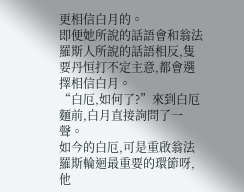更相信白月的。
即便她所說的話語會和翁法羅斯人所說的話語相反,隻要丹恒打不定主意,都會選擇相信白月。
“白厄,如何了?”來到白厄麵前,白月直接詢問了一聲。
如今的白厄,可是重啟翁法羅斯輪迴最重要的環節呀,他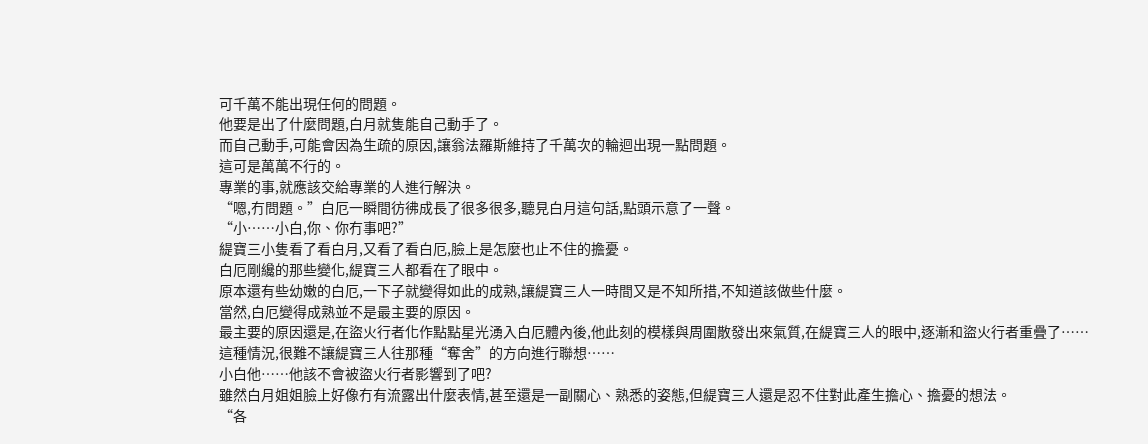可千萬不能出現任何的問題。
他要是出了什麼問題,白月就隻能自己動手了。
而自己動手,可能會因為生疏的原因,讓翁法羅斯維持了千萬次的輪迴出現一點問題。
這可是萬萬不行的。
專業的事,就應該交給專業的人進行解決。
“嗯,冇問題。”白厄一瞬間彷彿成長了很多很多,聽見白月這句話,點頭示意了一聲。
“小……小白,你、你冇事吧?”
緹寶三小隻看了看白月,又看了看白厄,臉上是怎麼也止不住的擔憂。
白厄剛纔的那些變化,緹寶三人都看在了眼中。
原本還有些幼嫩的白厄,一下子就變得如此的成熟,讓緹寶三人一時間又是不知所措,不知道該做些什麼。
當然,白厄變得成熟並不是最主要的原因。
最主要的原因還是,在盜火行者化作點點星光湧入白厄體內後,他此刻的模樣與周圍散發出來氣質,在緹寶三人的眼中,逐漸和盜火行者重疊了……
這種情況,很難不讓緹寶三人往那種“奪舍”的方向進行聯想……
小白他……他該不會被盜火行者影響到了吧?
雖然白月姐姐臉上好像冇有流露出什麼表情,甚至還是一副關心、熟悉的姿態,但緹寶三人還是忍不住對此產生擔心、擔憂的想法。
“各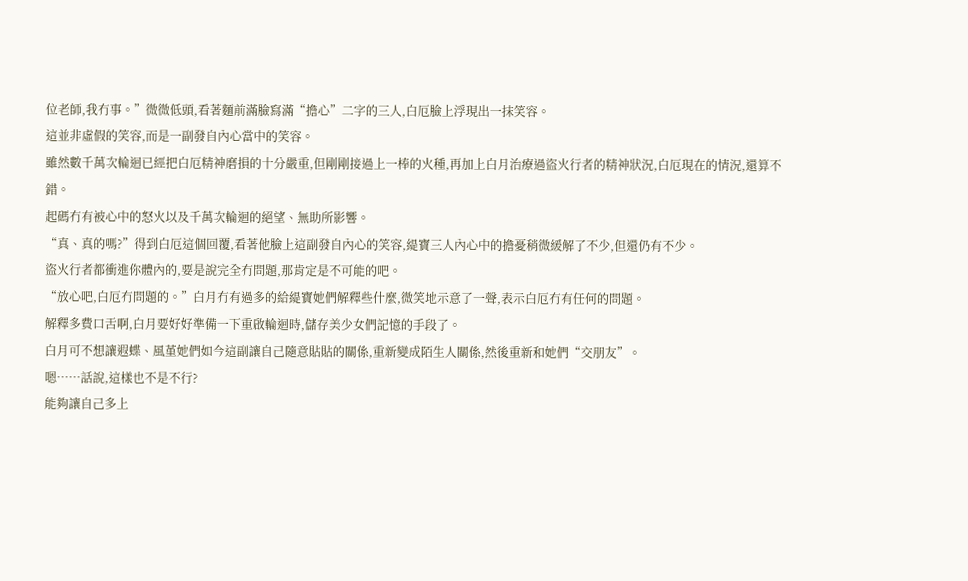位老師,我冇事。”微微低頭,看著麵前滿臉寫滿“擔心”二字的三人,白厄臉上浮現出一抹笑容。
這並非虛假的笑容,而是一副發自內心當中的笑容。
雖然數千萬次輪迴已經把白厄精神磨損的十分嚴重,但剛剛接過上一棒的火種,再加上白月治療過盜火行者的精神狀況,白厄現在的情況,還算不錯。
起碼冇有被心中的怒火以及千萬次輪迴的絕望、無助所影響。
“真、真的嗎?”得到白厄這個回覆,看著他臉上這副發自內心的笑容,緹寶三人內心中的擔憂稍微緩解了不少,但還仍有不少。
盜火行者都衝進你體內的,要是說完全冇問題,那肯定是不可能的吧。
“放心吧,白厄冇問題的。”白月冇有過多的給緹寶她們解釋些什麼,微笑地示意了一聲,表示白厄冇有任何的問題。
解釋多費口舌啊,白月要好好準備一下重啟輪迴時,儲存美少女們記憶的手段了。
白月可不想讓遐蝶、風堇她們如今這副讓自己隨意貼貼的關係,重新變成陌生人關係,然後重新和她們“交朋友”。
嗯……話說,這樣也不是不行?
能夠讓自己多上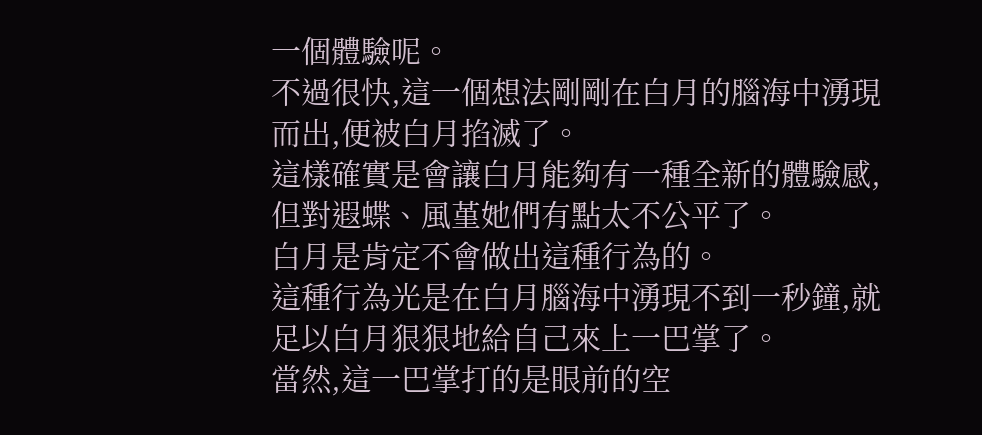一個體驗呢。
不過很快,這一個想法剛剛在白月的腦海中湧現而出,便被白月掐滅了。
這樣確實是會讓白月能夠有一種全新的體驗感,但對遐蝶、風堇她們有點太不公平了。
白月是肯定不會做出這種行為的。
這種行為光是在白月腦海中湧現不到一秒鐘,就足以白月狠狠地給自己來上一巴掌了。
當然,這一巴掌打的是眼前的空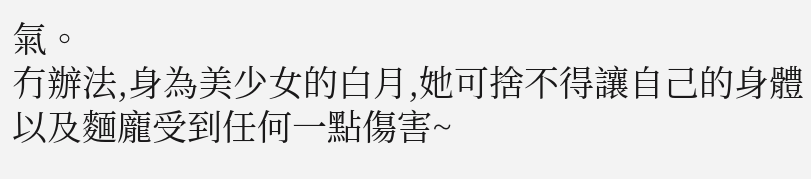氣。
冇辦法,身為美少女的白月,她可捨不得讓自己的身體以及麵龐受到任何一點傷害~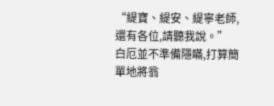“緹寶、緹安、緹寧老師,還有各位,請聽我說。”
白厄並不準備隱瞞,打算簡單地將翁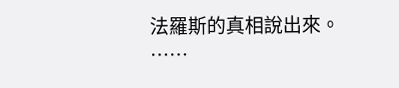法羅斯的真相說出來。
……